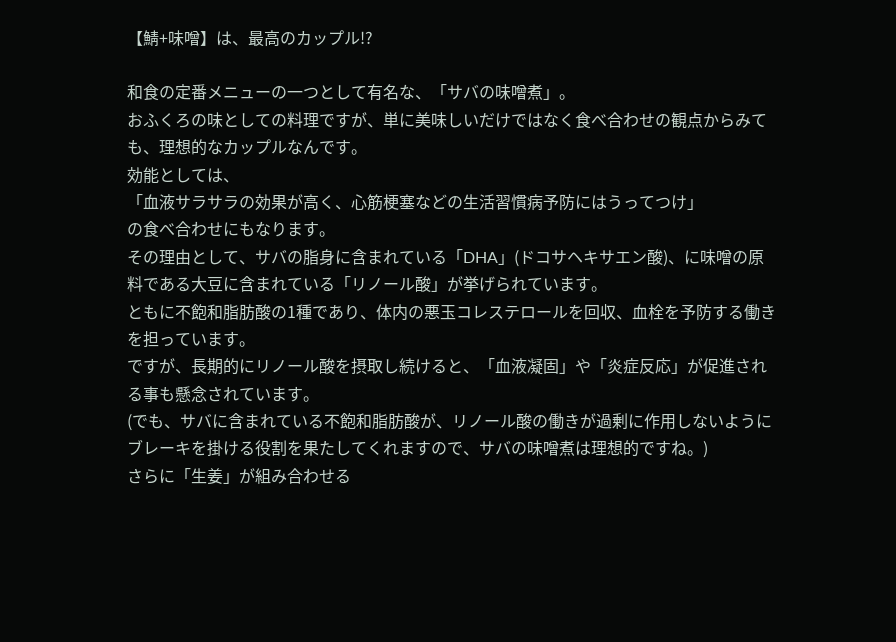【鯖+味噌】は、最高のカップル!?

和食の定番メニューの一つとして有名な、「サバの味噌煮」。
おふくろの味としての料理ですが、単に美味しいだけではなく食べ合わせの観点からみても、理想的なカップルなんです。
効能としては、
「血液サラサラの効果が高く、心筋梗塞などの生活習慣病予防にはうってつけ」
の食べ合わせにもなります。
その理由として、サバの脂身に含まれている「DHA」(ドコサヘキサエン酸)、に味噌の原料である大豆に含まれている「リノール酸」が挙げられています。
ともに不飽和脂肪酸の1種であり、体内の悪玉コレステロールを回収、血栓を予防する働きを担っています。
ですが、長期的にリノール酸を摂取し続けると、「血液凝固」や「炎症反応」が促進される事も懸念されています。
(でも、サバに含まれている不飽和脂肪酸が、リノール酸の働きが過剰に作用しないようにブレーキを掛ける役割を果たしてくれますので、サバの味噌煮は理想的ですね。)
さらに「生姜」が組み合わせる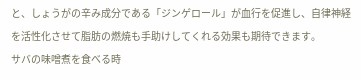と、しょうがの辛み成分である「ジンゲロール」が血行を促進し、自律神経を活性化させて脂肪の燃焼も手助けしてくれる効果も期待できます。
サバの味噌煮を食べる時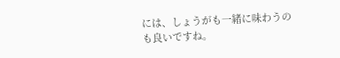には、しょうがも一緒に味わうのも良いですね。